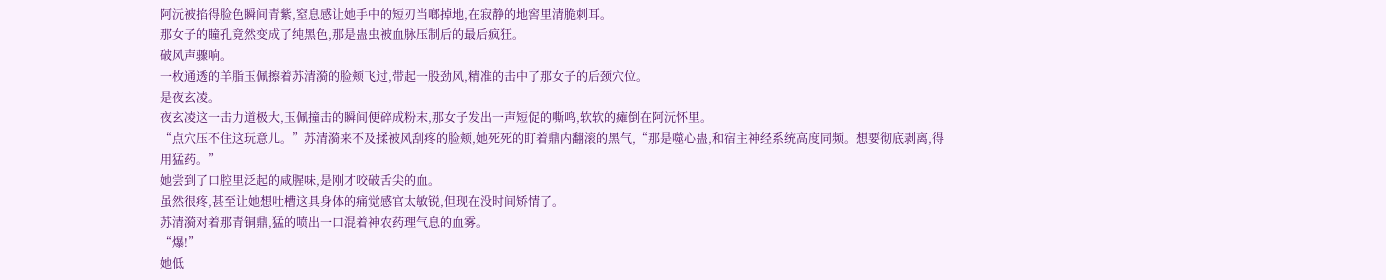阿沅被掐得脸色瞬间青紫,窒息感让她手中的短刃当啷掉地,在寂静的地窖里清脆刺耳。
那女子的瞳孔竟然变成了纯黑色,那是蛊虫被血脉压制后的最后疯狂。
破风声骤响。
一枚通透的羊脂玉佩擦着苏清漪的脸颊飞过,带起一股劲风,精准的击中了那女子的后颈穴位。
是夜玄凌。
夜玄凌这一击力道极大,玉佩撞击的瞬间便碎成粉末,那女子发出一声短促的嘶鸣,软软的瘫倒在阿沅怀里。
“点穴压不住这玩意儿。”苏清漪来不及揉被风刮疼的脸颊,她死死的盯着鼎内翻滚的黑气,“那是噬心蛊,和宿主神经系统高度同频。想要彻底剥离,得用猛药。”
她尝到了口腔里泛起的咸腥味,是刚才咬破舌尖的血。
虽然很疼,甚至让她想吐槽这具身体的痛觉感官太敏锐,但现在没时间矫情了。
苏清漪对着那青铜鼎,猛的喷出一口混着神农药理气息的血雾。
“爆!”
她低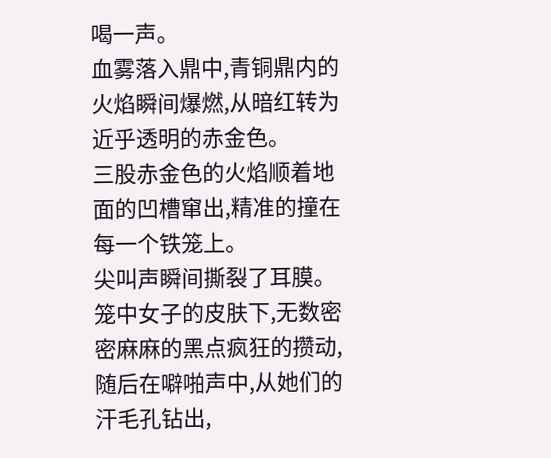喝一声。
血雾落入鼎中,青铜鼎内的火焰瞬间爆燃,从暗红转为近乎透明的赤金色。
三股赤金色的火焰顺着地面的凹槽窜出,精准的撞在每一个铁笼上。
尖叫声瞬间撕裂了耳膜。
笼中女子的皮肤下,无数密密麻麻的黑点疯狂的攒动,随后在噼啪声中,从她们的汗毛孔钻出,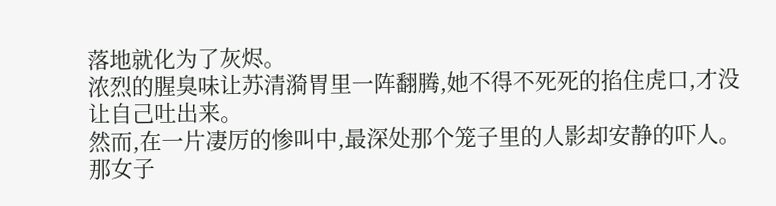落地就化为了灰烬。
浓烈的腥臭味让苏清漪胃里一阵翻腾,她不得不死死的掐住虎口,才没让自己吐出来。
然而,在一片凄厉的惨叫中,最深处那个笼子里的人影却安静的吓人。
那女子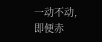一动不动,即便赤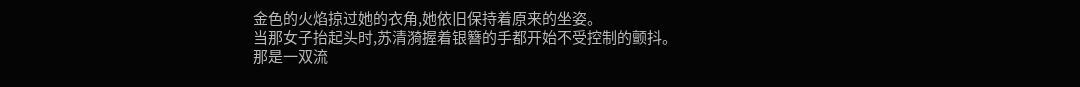金色的火焰掠过她的衣角,她依旧保持着原来的坐姿。
当那女子抬起头时,苏清漪握着银簪的手都开始不受控制的颤抖。
那是一双流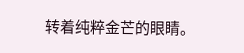转着纯粹金芒的眼睛。